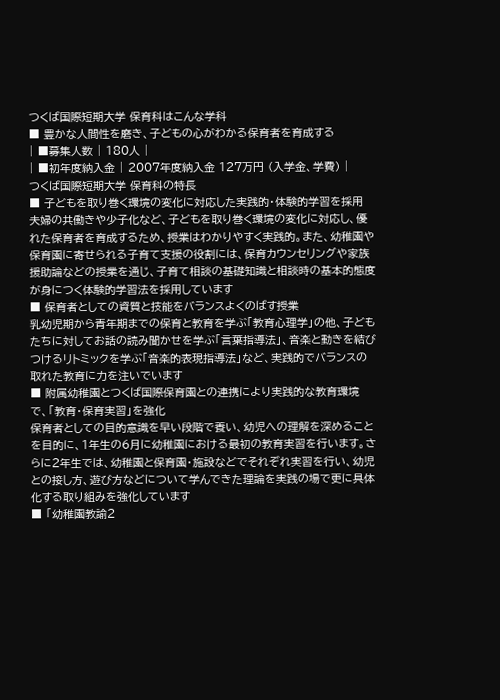つくば国際短期大学 保育科はこんな学科
■ 豊かな人間性を磨き、子どもの心がわかる保育者を育成する
| ■募集人数 | 180人 |
| ■初年度納入金 | 2007年度納入金 127万円 (入学金、学費) |
つくば国際短期大学 保育科の特長
■ 子どもを取り巻く環境の変化に対応した実践的・体験的学習を採用
夫婦の共働きや少子化など、子どもを取り巻く環境の変化に対応し、優れた保育者を育成するため、授業はわかりやすく実践的。また、幼稚園や保育園に寄せられる子育て支援の役割には、保育カウンセリングや家族援助論などの授業を通じ、子育て相談の基礎知識と相談時の基本的態度が身につく体験的学習法を採用しています
■ 保育者としての資質と技能をバランスよくのばす授業
乳幼児期から青年期までの保育と教育を学ぶ「教育心理学」の他、子どもたちに対してお話の読み聞かせを学ぶ「言葉指導法」、音楽と動きを結びつけるリトミックを学ぶ「音楽的表現指導法」など、実践的でバランスの取れた教育に力を注いでいます
■ 附属幼稚園とつくば国際保育園との連携により実践的な教育環境で、「教育・保育実習」を強化
保育者としての目的意識を早い段階で養い、幼児への理解を深めることを目的に、1年生の6月に幼稚園における最初の教育実習を行います。さらに2年生では、幼稚園と保育園・施設などでそれぞれ実習を行い、幼児との接し方、遊び方などについて学んできた理論を実践の場で更に具体化する取り組みを強化しています
■ 「幼稚園教諭2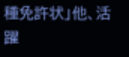種免許状」他、活躍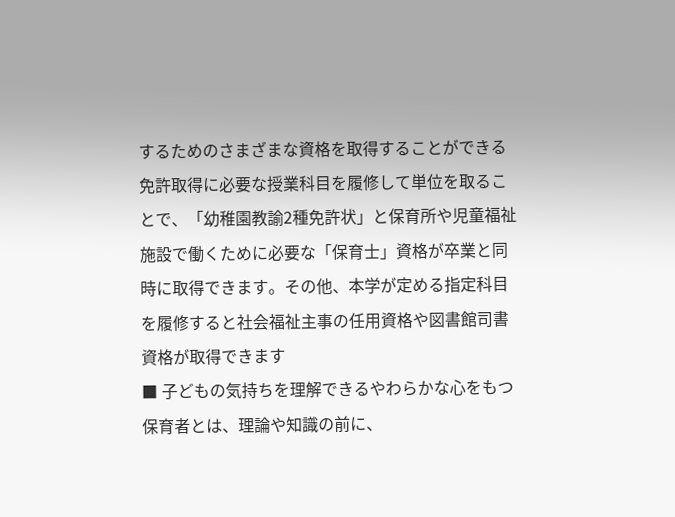するためのさまざまな資格を取得することができる
免許取得に必要な授業科目を履修して単位を取ることで、「幼稚園教諭2種免許状」と保育所や児童福祉施設で働くために必要な「保育士」資格が卒業と同時に取得できます。その他、本学が定める指定科目を履修すると社会福祉主事の任用資格や図書館司書資格が取得できます
■ 子どもの気持ちを理解できるやわらかな心をもつ
保育者とは、理論や知識の前に、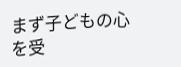まず子どもの心を受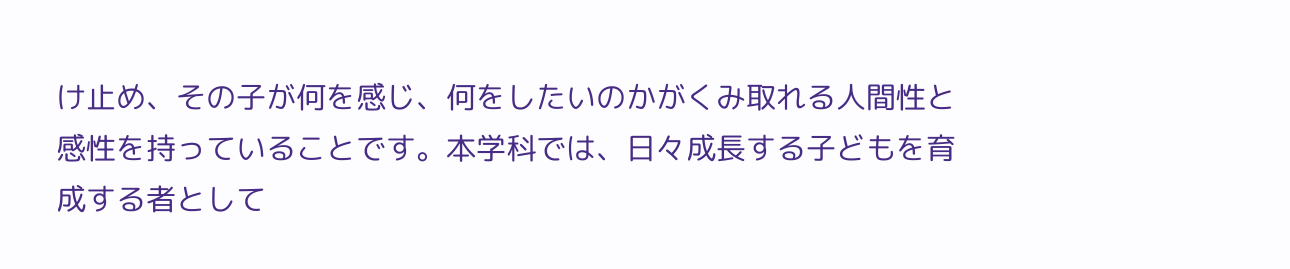け止め、その子が何を感じ、何をしたいのかがくみ取れる人間性と感性を持っていることです。本学科では、日々成長する子どもを育成する者として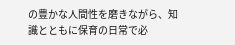の豊かな人間性を磨きながら、知識とともに保育の日常で必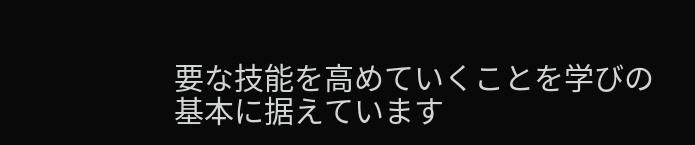要な技能を高めていくことを学びの基本に据えています